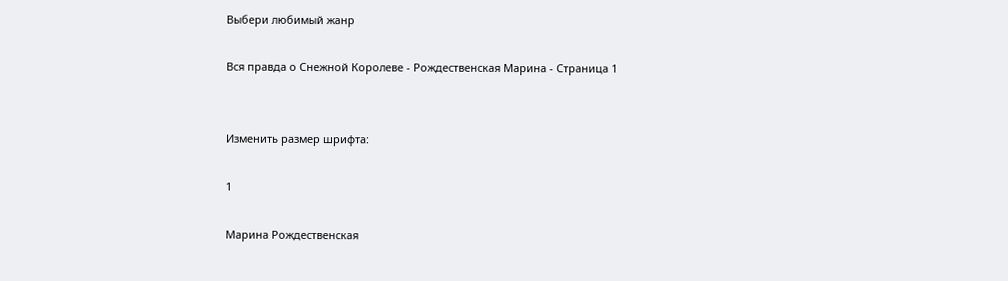Выбери любимый жанр

Вся правда о Снежной Королеве - Рождественская Марина - Страница 1


Изменить размер шрифта:

1

Марина Рождественская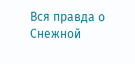Вся правда о Снежной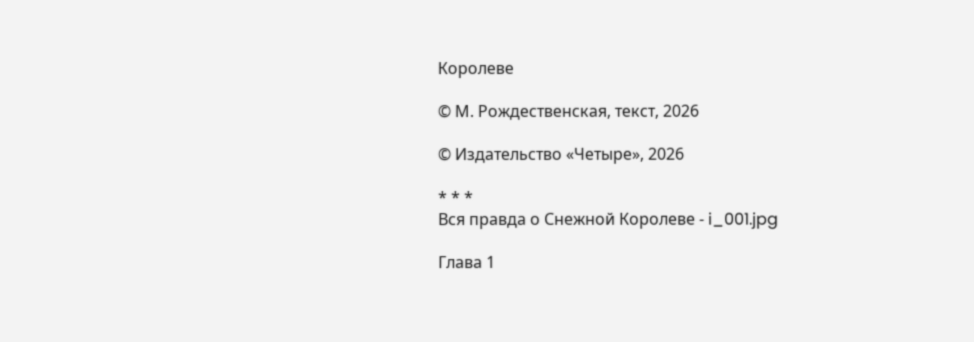Королеве

© М. Рождественская, текст, 2026

© Издательство «Четыре», 2026

* * *
Вся правда о Снежной Королеве - i_001.jpg

Глава 1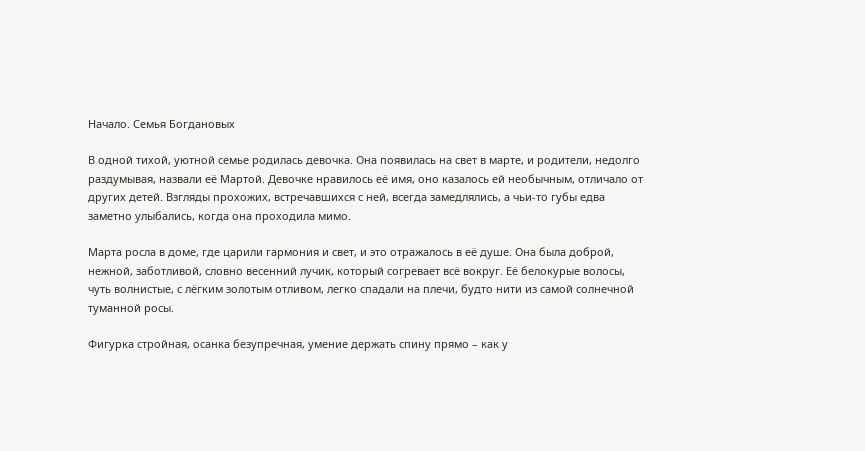Начало. Семья Богдановых

В одной тихой, уютной семье родилась девочка. Она появилась на свет в марте, и родители, недолго раздумывая, назвали её Мартой. Девочке нравилось её имя, оно казалось ей необычным, отличало от других детей. Взгляды прохожих, встречавшихся с ней, всегда замедлялись, а чьи-то губы едва заметно улыбались, когда она проходила мимо.

Марта росла в доме, где царили гармония и свет, и это отражалось в её душе. Она была доброй, нежной, заботливой, словно весенний лучик, который согревает всё вокруг. Её белокурые волосы, чуть волнистые, с лёгким золотым отливом, легко спадали на плечи, будто нити из самой солнечной туманной росы.

Фигурка стройная, осанка безупречная, умение держать спину прямо – как у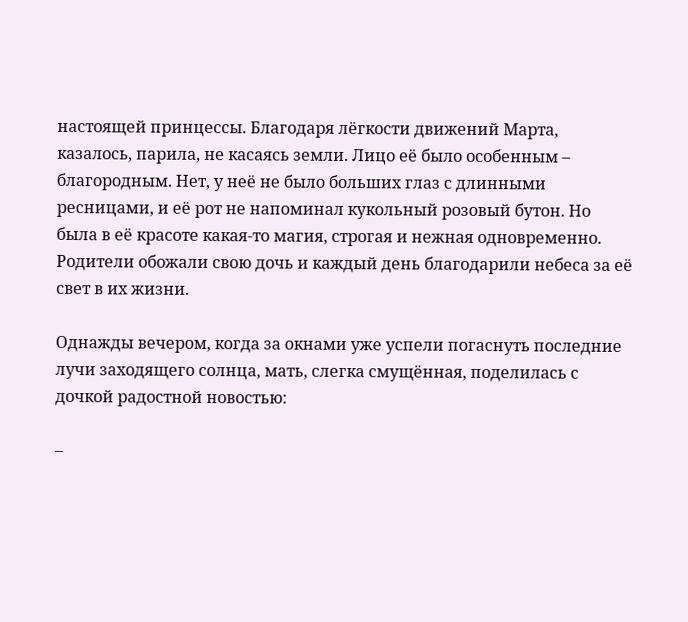настоящей принцессы. Благодаря лёгкости движений Марта, казалось, парила, не касаясь земли. Лицо её было особенным – благородным. Нет, у неё не было больших глаз с длинными ресницами, и её рот не напоминал кукольный розовый бутон. Но была в её красоте какая-то магия, строгая и нежная одновременно. Родители обожали свою дочь и каждый день благодарили небеса за её свет в их жизни.

Однажды вечером, когда за окнами уже успели погаснуть последние лучи заходящего солнца, мать, слегка смущённая, поделилась с дочкой радостной новостью:

–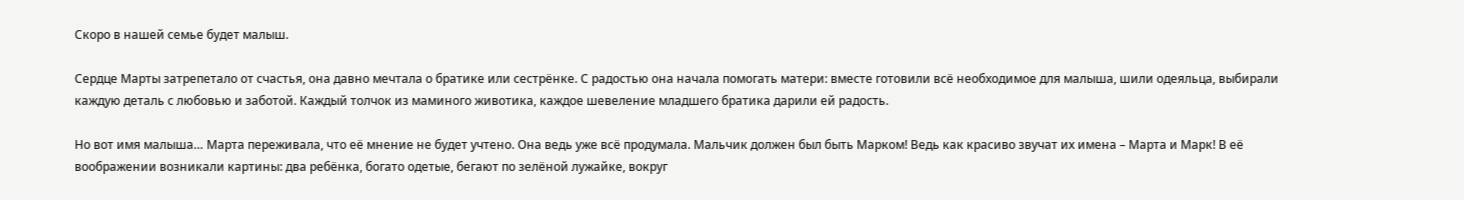Скоро в нашей семье будет малыш.

Сердце Марты затрепетало от счастья, она давно мечтала о братике или сестрёнке. С радостью она начала помогать матери: вместе готовили всё необходимое для малыша, шили одеяльца, выбирали каждую деталь с любовью и заботой. Каждый толчок из маминого животика, каждое шевеление младшего братика дарили ей радость.

Но вот имя малыша… Марта переживала, что её мнение не будет учтено. Она ведь уже всё продумала. Мальчик должен был быть Марком! Ведь как красиво звучат их имена – Марта и Марк! В её воображении возникали картины: два ребёнка, богато одетые, бегают по зелёной лужайке, вокруг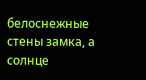белоснежные стены замка, а солнце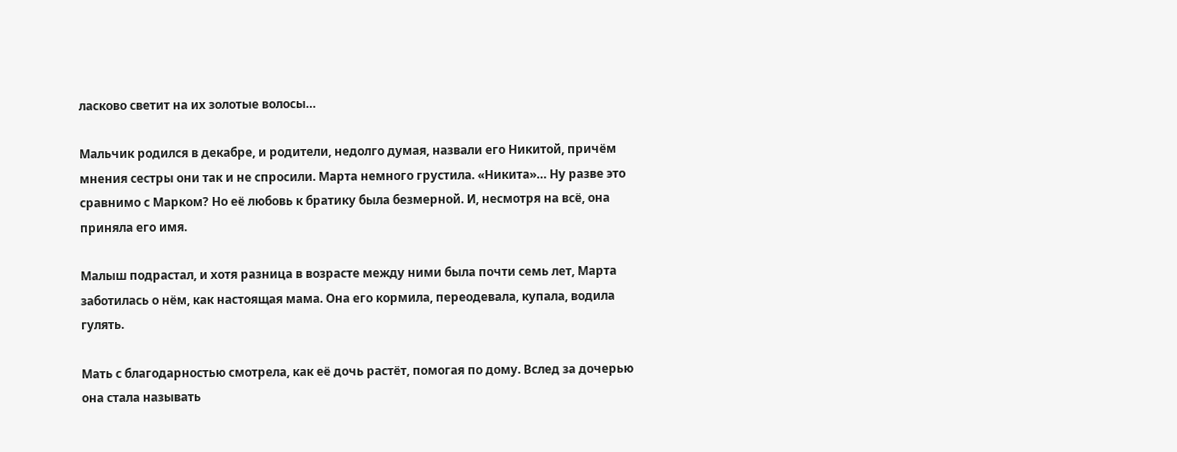ласково светит на их золотые волосы…

Мальчик родился в декабре, и родители, недолго думая, назвали его Никитой, причём мнения сестры они так и не спросили. Марта немного грустила. «Никита»… Ну разве это сравнимо с Марком? Но её любовь к братику была безмерной. И, несмотря на всё, она приняла его имя.

Малыш подрастал, и хотя разница в возрасте между ними была почти семь лет, Марта заботилась о нём, как настоящая мама. Она его кормила, переодевала, купала, водила гулять.

Мать с благодарностью смотрела, как её дочь растёт, помогая по дому. Вслед за дочерью она стала называть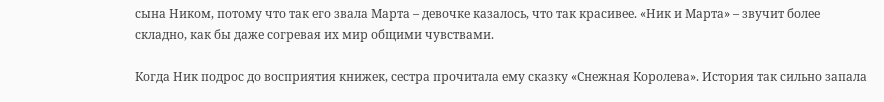сына Ником, потому что так его звала Марта – девочке казалось, что так красивее. «Ник и Марта» – звучит более складно, как бы даже согревая их мир общими чувствами.

Когда Ник подрос до восприятия книжек, сестра прочитала ему сказку «Снежная Королева». История так сильно запала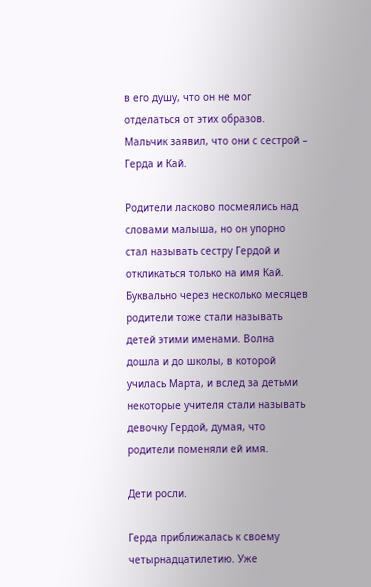в его душу, что он не мог отделаться от этих образов. Мальчик заявил, что они с сестрой – Герда и Кай.

Родители ласково посмеялись над словами малыша, но он упорно стал называть сестру Гердой и откликаться только на имя Кай. Буквально через несколько месяцев родители тоже стали называть детей этими именами. Волна дошла и до школы, в которой училась Марта, и вслед за детьми некоторые учителя стали называть девочку Гердой, думая, что родители поменяли ей имя.

Дети росли.

Герда приближалась к своему четырнадцатилетию. Уже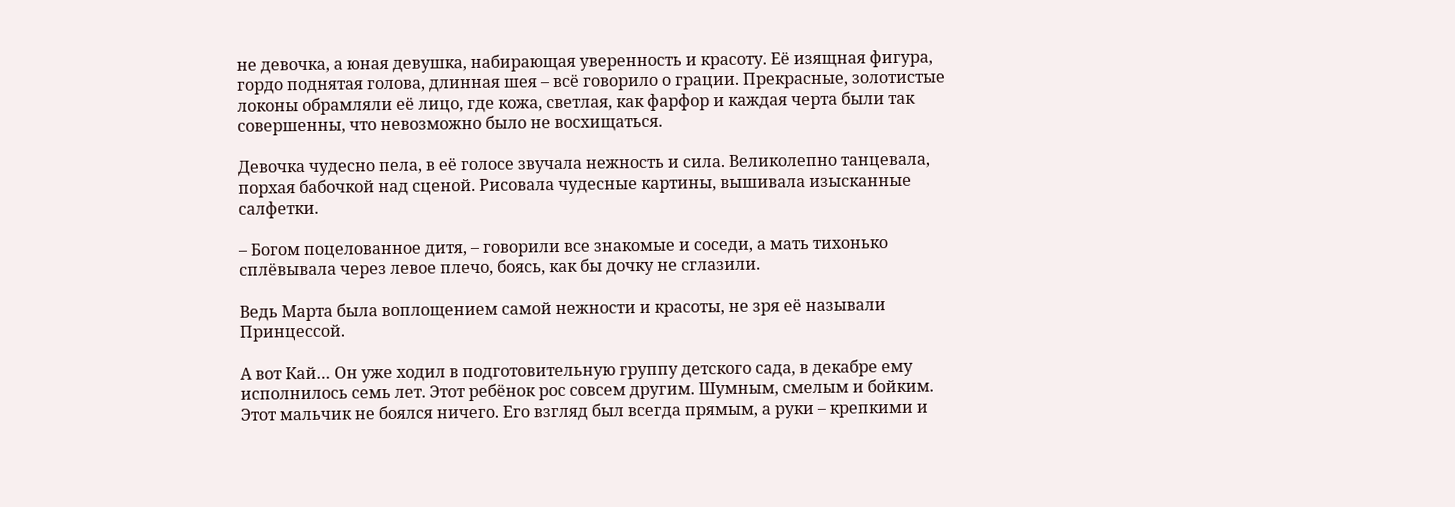не девочка, а юная девушка, набирающая уверенность и красоту. Её изящная фигура, гордо поднятая голова, длинная шея – всё говорило о грации. Прекрасные, золотистые локоны обрамляли её лицо, где кожа, светлая, как фарфор и каждая черта были так совершенны, что невозможно было не восхищаться.

Девочка чудесно пела, в её голосе звучала нежность и сила. Великолепно танцевала, порхая бабочкой над сценой. Рисовала чудесные картины, вышивала изысканные салфетки.

– Богом поцелованное дитя, – говорили все знакомые и соседи, а мать тихонько сплёвывала через левое плечо, боясь, как бы дочку не сглазили.

Ведь Марта была воплощением самой нежности и красоты, не зря её называли Принцессой.

А вот Кай… Он уже ходил в подготовительную группу детского сада, в декабре ему исполнилось семь лет. Этот ребёнок рос совсем другим. Шумным, смелым и бойким. Этот мальчик не боялся ничего. Его взгляд был всегда прямым, а руки – крепкими и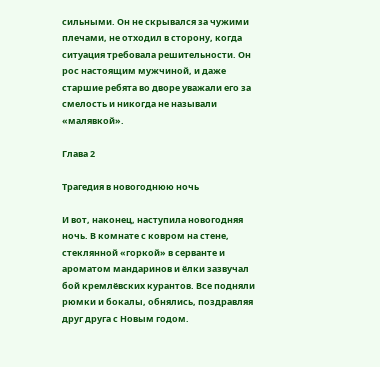сильными. Он не скрывался за чужими плечами, не отходил в сторону, когда ситуация требовала решительности. Он рос настоящим мужчиной, и даже старшие ребята во дворе уважали его за смелость и никогда не называли «малявкой».

Глава 2

Трагедия в новогоднюю ночь

И вот, наконец, наступила новогодняя ночь. В комнате с ковром на стене, стеклянной «горкой» в серванте и ароматом мандаринов и ёлки зазвучал бой кремлёвских курантов. Все подняли рюмки и бокалы, обнялись, поздравляя друг друга с Новым годом.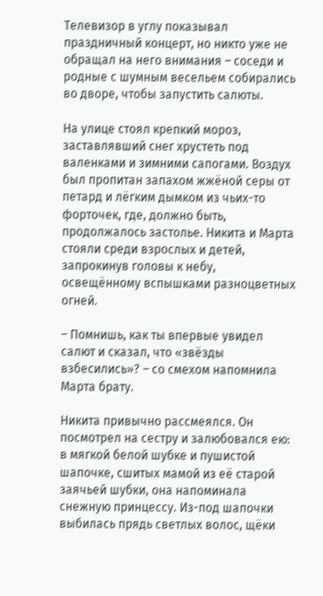Телевизор в углу показывал праздничный концерт, но никто уже не обращал на него внимания – соседи и родные с шумным весельем собирались во дворе, чтобы запустить салюты.

На улице стоял крепкий мороз, заставлявший снег хрустеть под валенками и зимними сапогами. Воздух был пропитан запахом жжёной серы от петард и лёгким дымком из чьих-то форточек, где, должно быть, продолжалось застолье. Никита и Марта стояли среди взрослых и детей, запрокинув головы к небу, освещённому вспышками разноцветных огней.

– Помнишь, как ты впервые увидел салют и сказал, что «звёзды взбесились»? – со смехом напомнила Марта брату.

Никита привычно рассмеялся. Он посмотрел на сестру и залюбовался ею: в мягкой белой шубке и пушистой шапочке, сшитых мамой из её старой заячьей шубки, она напоминала снежную принцессу. Из-под шапочки выбилась прядь светлых волос, щёки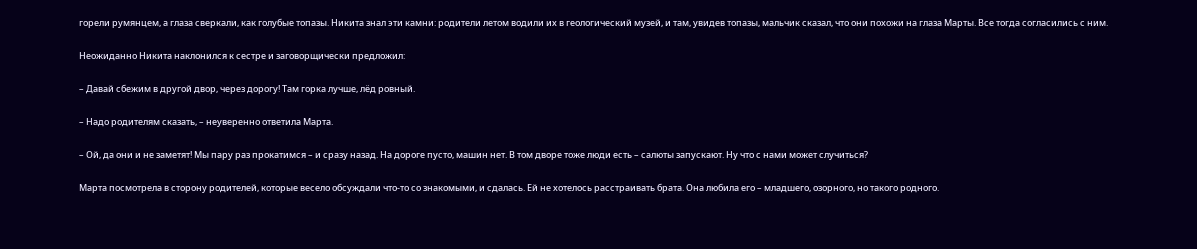горели румянцем, а глаза сверкали, как голубые топазы. Никита знал эти камни: родители летом водили их в геологический музей, и там, увидев топазы, мальчик сказал, что они похожи на глаза Марты. Все тогда согласились с ним.

Неожиданно Никита наклонился к сестре и заговорщически предложил:

– Давай сбежим в другой двор, через дорогу! Там горка лучше, лёд ровный.

– Надо родителям сказать, – неуверенно ответила Марта.

– Ой, да они и не заметят! Мы пару раз прокатимся – и сразу назад. На дороге пусто, машин нет. В том дворе тоже люди есть – салюты запускают. Ну что с нами может случиться?

Марта посмотрела в сторону родителей, которые весело обсуждали что-то со знакомыми, и сдалась. Ей не хотелось расстраивать брата. Она любила его – младшего, озорного, но такого родного.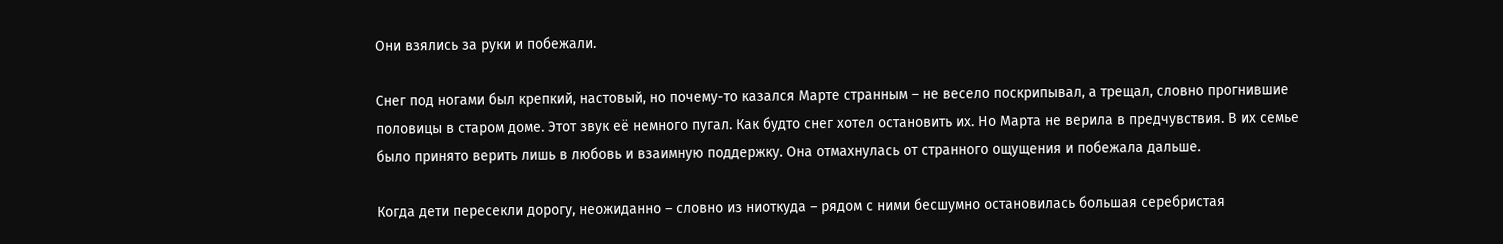Они взялись за руки и побежали.

Снег под ногами был крепкий, настовый, но почему-то казался Марте странным – не весело поскрипывал, а трещал, словно прогнившие половицы в старом доме. Этот звук её немного пугал. Как будто снег хотел остановить их. Но Марта не верила в предчувствия. В их семье было принято верить лишь в любовь и взаимную поддержку. Она отмахнулась от странного ощущения и побежала дальше.

Когда дети пересекли дорогу, неожиданно – словно из ниоткуда – рядом с ними бесшумно остановилась большая серебристая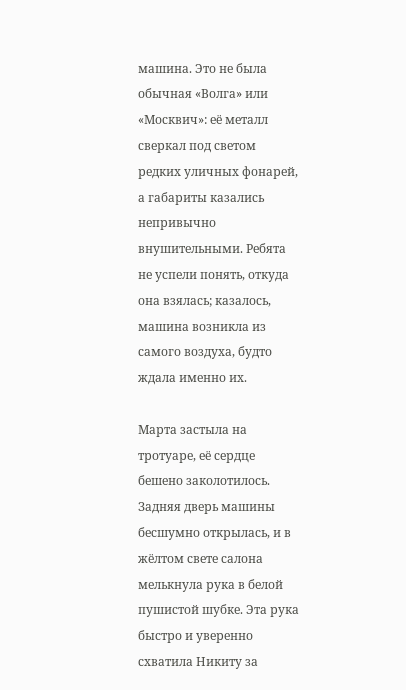машина. Это не была обычная «Волга» или «Москвич»: её металл сверкал под светом редких уличных фонарей, а габариты казались непривычно внушительными. Ребята не успели понять, откуда она взялась; казалось, машина возникла из самого воздуха, будто ждала именно их.

Марта застыла на тротуаре, её сердце бешено заколотилось. Задняя дверь машины бесшумно открылась, и в жёлтом свете салона мелькнула рука в белой пушистой шубке. Эта рука быстро и уверенно схватила Никиту за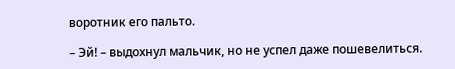воротник его пальто.

– Эй! – выдохнул мальчик, но не успел даже пошевелиться.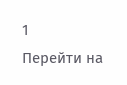1
Перейти на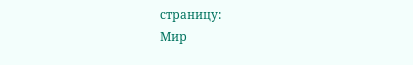страницу:
Мир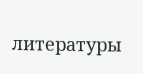литературы